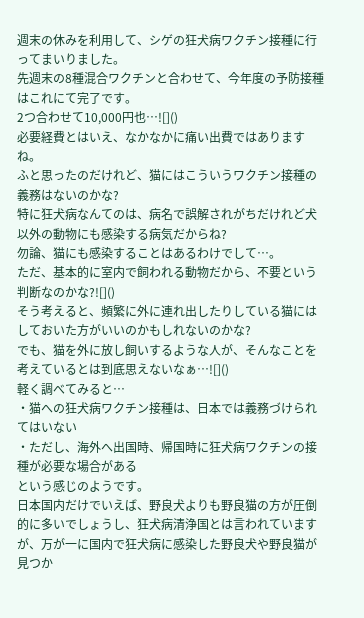週末の休みを利用して、シゲの狂犬病ワクチン接種に行ってまいりました。
先週末の8種混合ワクチンと合わせて、今年度の予防接種はこれにて完了です。
2つ合わせて10,000円也…![]()
必要経費とはいえ、なかなかに痛い出費ではありますね。
ふと思ったのだけれど、猫にはこういうワクチン接種の義務はないのかな?
特に狂犬病なんてのは、病名で誤解されがちだけれど犬以外の動物にも感染する病気だからね?
勿論、猫にも感染することはあるわけでして…。
ただ、基本的に室内で飼われる動物だから、不要という判断なのかな?![]()
そう考えると、頻繁に外に連れ出したりしている猫にはしておいた方がいいのかもしれないのかな?
でも、猫を外に放し飼いするような人が、そんなことを考えているとは到底思えないなぁ…![]()
軽く調べてみると…
・猫への狂犬病ワクチン接種は、日本では義務づけられてはいない
・ただし、海外へ出国時、帰国時に狂犬病ワクチンの接種が必要な場合がある
という感じのようです。
日本国内だけでいえば、野良犬よりも野良猫の方が圧倒的に多いでしょうし、狂犬病清浄国とは言われていますが、万が一に国内で狂犬病に感染した野良犬や野良猫が見つか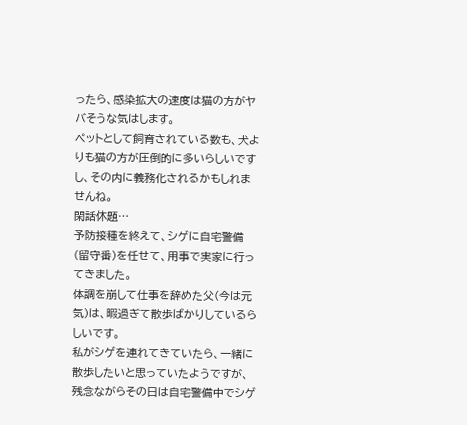ったら、感染拡大の速度は猫の方がヤバそうな気はします。
ペットとして飼育されている数も、犬よりも猫の方が圧倒的に多いらしいですし、その内に義務化されるかもしれませんね。
閑話休題…
予防接種を終えて、シゲに自宅警備(留守番)を任せて、用事で実家に行ってきました。
体調を崩して仕事を辞めた父(今は元気)は、暇過ぎて散歩ばかりしているらしいです。
私がシゲを連れてきていたら、一緒に散歩したいと思っていたようですが、残念ながらその日は自宅警備中でシゲ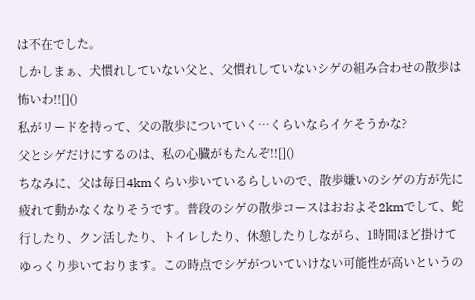は不在でした。
しかしまぁ、犬慣れしていない父と、父慣れしていないシゲの組み合わせの散歩は怖いわ!![]()
私がリードを持って、父の散歩についていく…くらいならイケそうかな?
父とシゲだけにするのは、私の心臓がもたんぞ!![]()
ちなみに、父は毎日4kmくらい歩いているらしいので、散歩嫌いのシゲの方が先に疲れて動かなくなりそうです。普段のシゲの散歩コースはおおよそ2kmでして、蛇行したり、クン活したり、トイレしたり、休憩したりしながら、1時間ほど掛けてゆっくり歩いております。この時点でシゲがついていけない可能性が高いというの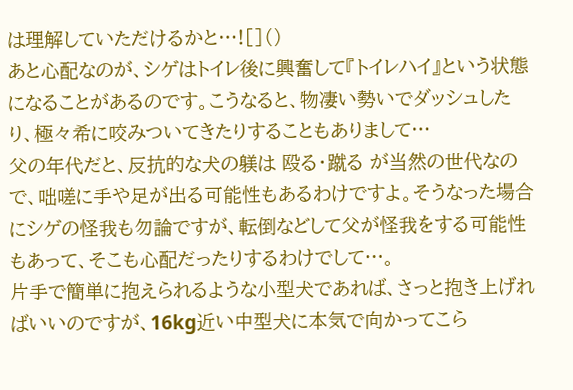は理解していただけるかと…![]()
あと心配なのが、シゲはトイレ後に興奮して『トイレハイ』という状態になることがあるのです。こうなると、物凄い勢いでダッシュしたり、極々希に咬みついてきたりすることもありまして…
父の年代だと、反抗的な犬の躾は 殴る・蹴る が当然の世代なので、咄嗟に手や足が出る可能性もあるわけですよ。そうなった場合にシゲの怪我も勿論ですが、転倒などして父が怪我をする可能性もあって、そこも心配だったりするわけでして…。
片手で簡単に抱えられるような小型犬であれば、さっと抱き上げればいいのですが、16kg近い中型犬に本気で向かってこら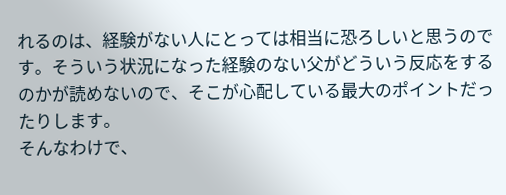れるのは、経験がない人にとっては相当に恐ろしいと思うのです。そういう状況になった経験のない父がどういう反応をするのかが読めないので、そこが心配している最大のポイントだったりします。
そんなわけで、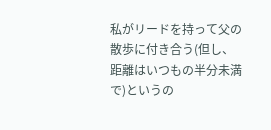私がリードを持って父の散歩に付き合う(但し、距離はいつもの半分未満で)というの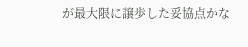が最大限に譲歩した妥協点かな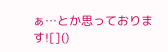ぁ…とか思っております![]()